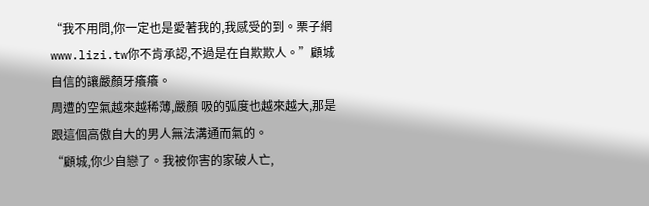“我不用問,你一定也是愛著我的,我感受的到。栗子網
www.lizi.tw你不肯承認,不過是在自欺欺人。”顧城自信的讓嚴顏牙癢癢。
周遭的空氣越來越稀薄,嚴顏 吸的弧度也越來越大,那是跟這個高傲自大的男人無法溝通而氣的。
“顧城,你少自戀了。我被你害的家破人亡,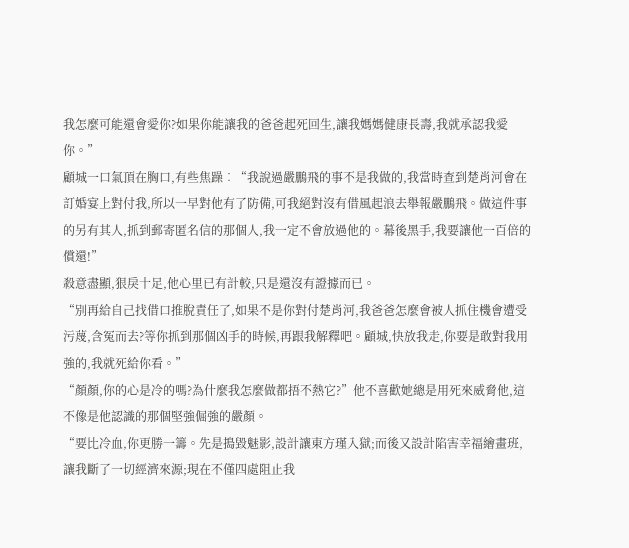我怎麼可能還會愛你?如果你能讓我的爸爸起死回生,讓我媽媽健康長壽,我就承認我愛你。”
顧城一口氣頂在胸口,有些焦躁︰“我說過嚴鵬飛的事不是我做的,我當時查到楚肖河會在訂婚宴上對付我,所以一早對他有了防備,可我絕對沒有借風起浪去舉報嚴鵬飛。做這件事的另有其人,抓到郵寄匿名信的那個人,我一定不會放過他的。幕後黑手,我要讓他一百倍的償還!”
殺意盡顯,狠戾十足,他心里已有計較,只是還沒有證據而已。
“別再給自己找借口推脫責任了,如果不是你對付楚肖河,我爸爸怎麼會被人抓住機會遭受污蔑,含冤而去?等你抓到那個凶手的時候,再跟我解釋吧。顧城,快放我走,你要是敢對我用強的,我就死給你看。”
“顏顏,你的心是冷的嗎?為什麼我怎麼做都捂不熱它?”他不喜歡她總是用死來威脅他,這不像是他認識的那個堅強倔強的嚴顏。
“要比冷血,你更勝一籌。先是搗毀魅影,設計讓東方瑾入獄;而後又設計陷害幸福繪畫班,讓我斷了一切經濟來源;現在不僅四處阻止我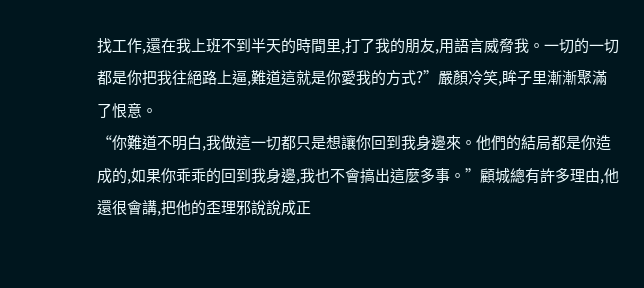找工作,還在我上班不到半天的時間里,打了我的朋友,用語言威脅我。一切的一切都是你把我往絕路上逼,難道這就是你愛我的方式?”嚴顏冷笑,眸子里漸漸聚滿了恨意。
“你難道不明白,我做這一切都只是想讓你回到我身邊來。他們的結局都是你造成的,如果你乖乖的回到我身邊,我也不會搞出這麼多事。”顧城總有許多理由,他還很會講,把他的歪理邪說說成正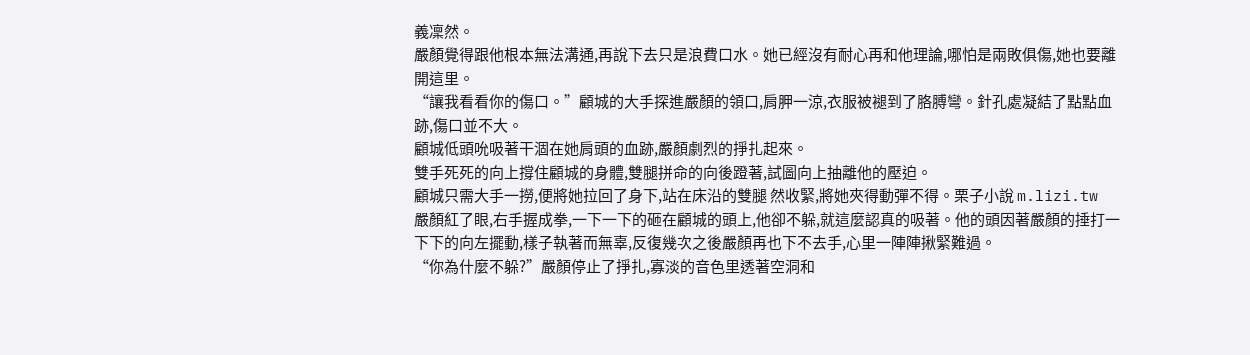義凜然。
嚴顏覺得跟他根本無法溝通,再說下去只是浪費口水。她已經沒有耐心再和他理論,哪怕是兩敗俱傷,她也要離開這里。
“讓我看看你的傷口。”顧城的大手探進嚴顏的領口,肩胛一涼,衣服被褪到了胳膊彎。針孔處凝結了點點血跡,傷口並不大。
顧城低頭吮吸著干涸在她肩頭的血跡,嚴顏劇烈的掙扎起來。
雙手死死的向上撐住顧城的身體,雙腿拼命的向後蹬著,試圖向上抽離他的壓迫。
顧城只需大手一撈,便將她拉回了身下,站在床沿的雙腿 然收緊,將她夾得動彈不得。栗子小說 m.lizi.tw
嚴顏紅了眼,右手握成拳,一下一下的砸在顧城的頭上,他卻不躲,就這麼認真的吸著。他的頭因著嚴顏的捶打一下下的向左擺動,樣子執著而無辜,反復幾次之後嚴顏再也下不去手,心里一陣陣揪緊難過。
“你為什麼不躲?”嚴顏停止了掙扎,寡淡的音色里透著空洞和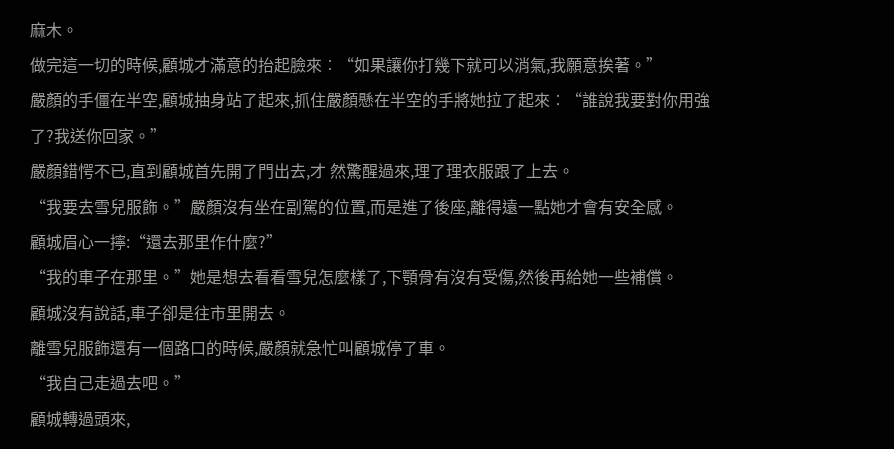麻木。
做完這一切的時候,顧城才滿意的抬起臉來︰“如果讓你打幾下就可以消氣,我願意挨著。”
嚴顏的手僵在半空,顧城抽身站了起來,抓住嚴顏懸在半空的手將她拉了起來︰“誰說我要對你用強了?我送你回家。”
嚴顏錯愕不已,直到顧城首先開了門出去,才 然驚醒過來,理了理衣服跟了上去。
“我要去雪兒服飾。”嚴顏沒有坐在副駕的位置,而是進了後座,離得遠一點她才會有安全感。
顧城眉心一擰:“還去那里作什麼?”
“我的車子在那里。”她是想去看看雪兒怎麼樣了,下顎骨有沒有受傷,然後再給她一些補償。
顧城沒有說話,車子卻是往市里開去。
離雪兒服飾還有一個路口的時候,嚴顏就急忙叫顧城停了車。
“我自己走過去吧。”
顧城轉過頭來,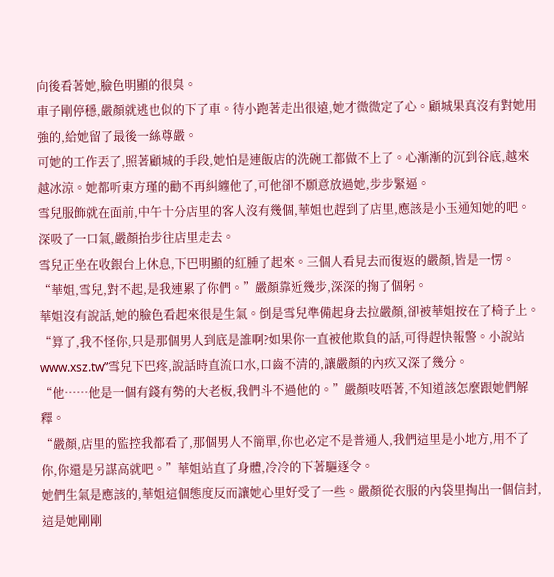向後看著她,臉色明顯的很臭。
車子剛停穩,嚴顏就逃也似的下了車。待小跑著走出很遠,她才微微定了心。顧城果真沒有對她用強的,給她留了最後一絲尊嚴。
可她的工作丟了,照著顧城的手段,她怕是連飯店的洗碗工都做不上了。心漸漸的沉到谷底,越來越冰涼。她都听東方瑾的勸不再糾纏他了,可他卻不願意放過她,步步緊逼。
雪兒服飾就在面前,中午十分店里的客人沒有幾個,華姐也趕到了店里,應該是小玉通知她的吧。
深吸了一口氣,嚴顏抬步往店里走去。
雪兒正坐在收銀台上休息,下巴明顯的紅腫了起來。三個人看見去而復返的嚴顏,皆是一愣。
“華姐,雪兒,對不起,是我連累了你們。”嚴顏靠近幾步,深深的掬了個躬。
華姐沒有說話,她的臉色看起來很是生氣。倒是雪兒準備起身去拉嚴顏,卻被華姐按在了椅子上。
“算了,我不怪你,只是那個男人到底是誰啊?如果你一直被他欺負的話,可得趕快報警。小說站
www.xsz.tw”雪兒下巴疼,說話時直流口水,口齒不清的,讓嚴顏的內疚又深了幾分。
“他……他是一個有錢有勢的大老板,我們斗不過他的。”嚴顏吱唔著,不知道該怎麼跟她們解釋。
“嚴顏,店里的監控我都看了,那個男人不簡單,你也必定不是普通人,我們這里是小地方,用不了你,你還是另謀高就吧。”華姐站直了身體,冷冷的下著驅逐令。
她們生氣是應該的,華姐這個態度反而讓她心里好受了一些。嚴顏從衣服的內袋里掏出一個信封,這是她剛剛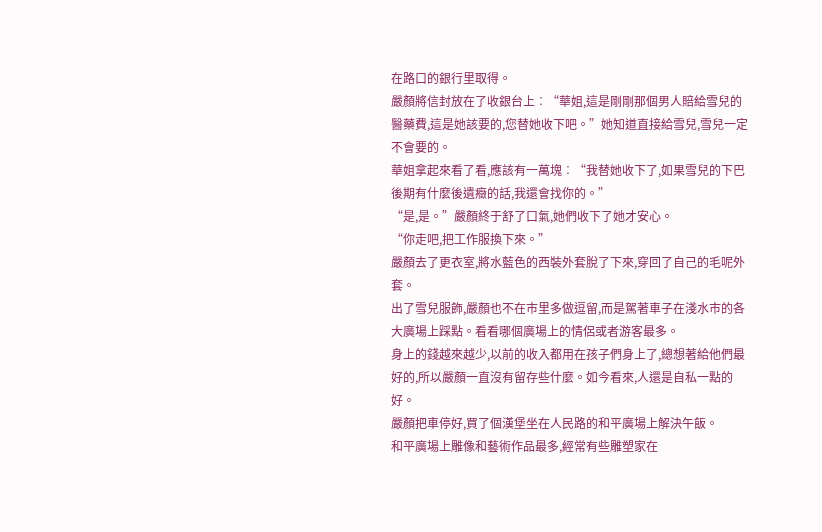在路口的銀行里取得。
嚴顏將信封放在了收銀台上︰“華姐,這是剛剛那個男人賠給雪兒的醫藥費,這是她該要的,您替她收下吧。”她知道直接給雪兒,雪兒一定不會要的。
華姐拿起來看了看,應該有一萬塊︰“我替她收下了,如果雪兒的下巴後期有什麼後遺癥的話,我還會找你的。”
“是,是。”嚴顏終于舒了口氣,她們收下了她才安心。
“你走吧,把工作服換下來。”
嚴顏去了更衣室,將水藍色的西裝外套脫了下來,穿回了自己的毛呢外套。
出了雪兒服飾,嚴顏也不在市里多做逗留,而是駕著車子在淺水市的各大廣場上踩點。看看哪個廣場上的情侶或者游客最多。
身上的錢越來越少,以前的收入都用在孩子們身上了,總想著給他們最好的,所以嚴顏一直沒有留存些什麼。如今看來,人還是自私一點的好。
嚴顏把車停好,買了個漢堡坐在人民路的和平廣場上解決午飯。
和平廣場上雕像和藝術作品最多,經常有些雕塑家在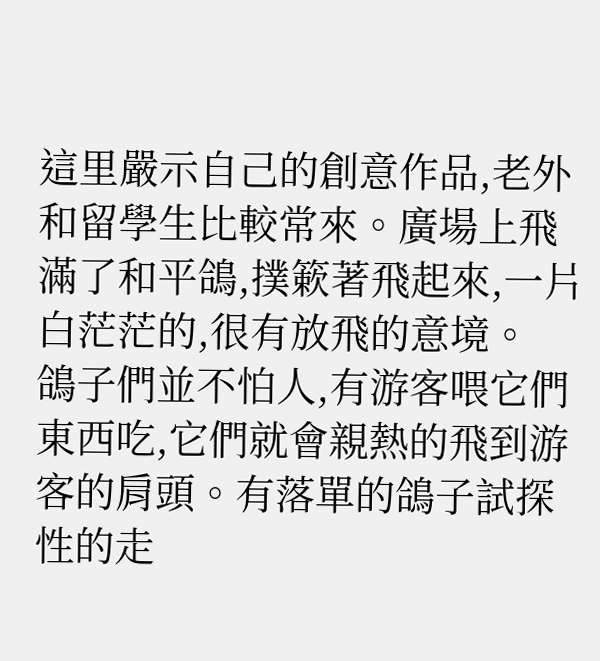這里嚴示自己的創意作品,老外和留學生比較常來。廣場上飛滿了和平鴿,撲簌著飛起來,一片白茫茫的,很有放飛的意境。
鴿子們並不怕人,有游客喂它們東西吃,它們就會親熱的飛到游客的肩頭。有落單的鴿子試探性的走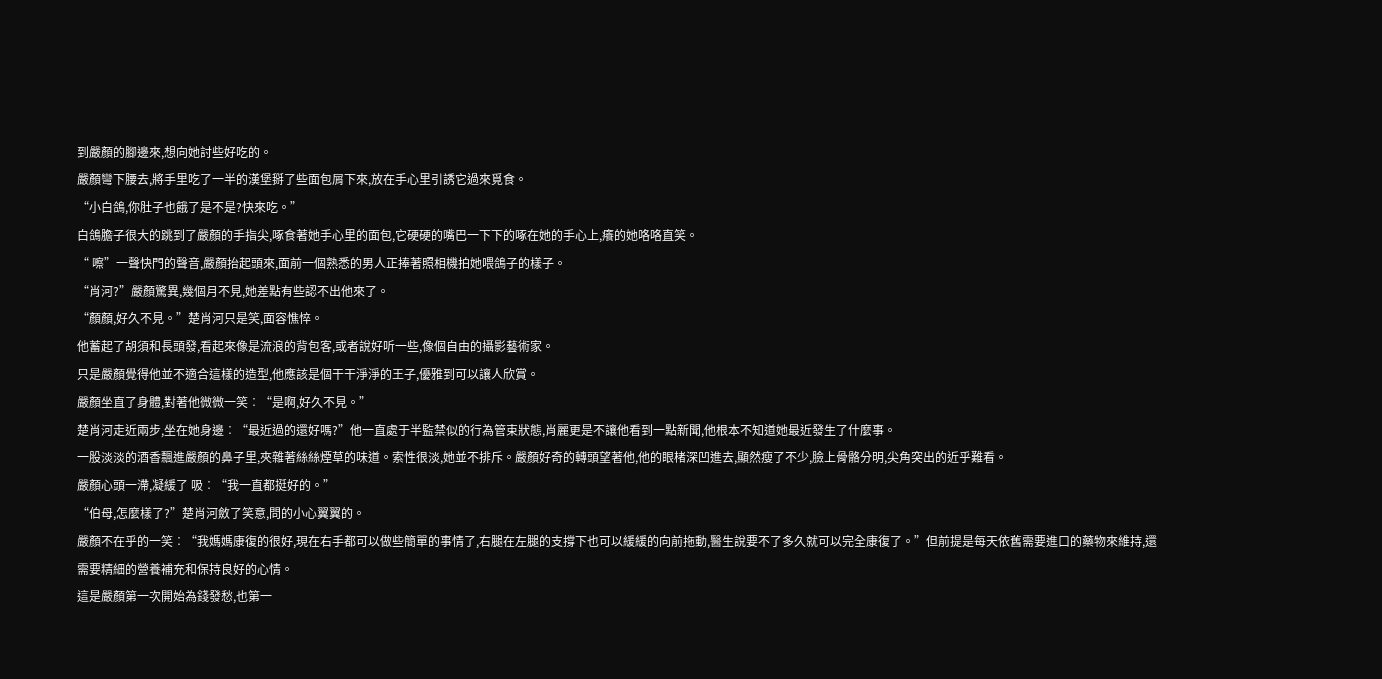到嚴顏的腳邊來,想向她討些好吃的。
嚴顏彎下腰去,將手里吃了一半的漢堡掰了些面包屑下來,放在手心里引誘它過來覓食。
“小白鴿,你肚子也餓了是不是?快來吃。”
白鴿膽子很大的跳到了嚴顏的手指尖,啄食著她手心里的面包,它硬硬的嘴巴一下下的啄在她的手心上,癢的她咯咯直笑。
“ 嚓”一聲快門的聲音,嚴顏抬起頭來,面前一個熟悉的男人正捧著照相機拍她喂鴿子的樣子。
“肖河?”嚴顏驚異,幾個月不見,她差點有些認不出他來了。
“顏顏,好久不見。”楚肖河只是笑,面容憔悴。
他蓄起了胡須和長頭發,看起來像是流浪的背包客,或者說好听一些,像個自由的攝影藝術家。
只是嚴顏覺得他並不適合這樣的造型,他應該是個干干淨淨的王子,優雅到可以讓人欣賞。
嚴顏坐直了身體,對著他微微一笑︰“是啊,好久不見。”
楚肖河走近兩步,坐在她身邊︰“最近過的還好嗎?”他一直處于半監禁似的行為管束狀態,肖麗更是不讓他看到一點新聞,他根本不知道她最近發生了什麼事。
一股淡淡的酒香飄進嚴顏的鼻子里,夾雜著絲絲煙草的味道。索性很淡,她並不排斥。嚴顏好奇的轉頭望著他,他的眼楮深凹進去,顯然瘦了不少,臉上骨骼分明,尖角突出的近乎難看。
嚴顏心頭一滯,凝緩了 吸︰“我一直都挺好的。”
“伯母,怎麼樣了?”楚肖河斂了笑意,問的小心翼翼的。
嚴顏不在乎的一笑︰“我媽媽康復的很好,現在右手都可以做些簡單的事情了,右腿在左腿的支撐下也可以緩緩的向前拖動,醫生說要不了多久就可以完全康復了。”但前提是每天依舊需要進口的藥物來維持,還需要精細的營養補充和保持良好的心情。
這是嚴顏第一次開始為錢發愁,也第一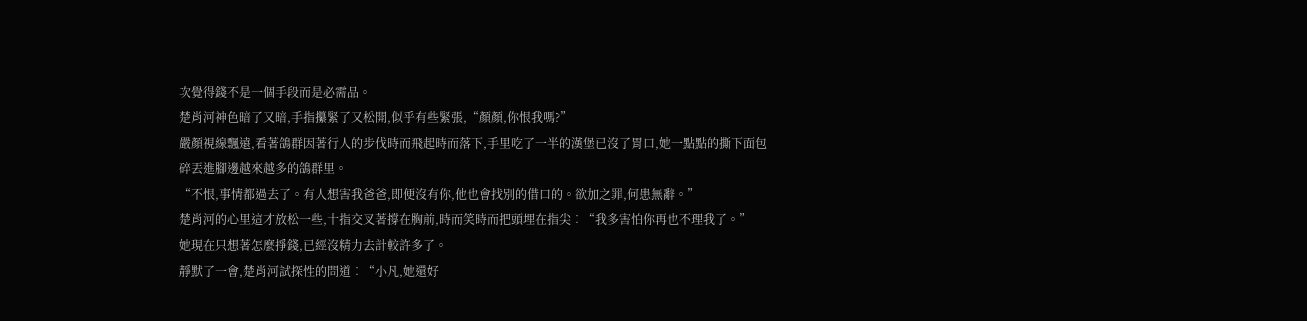次覺得錢不是一個手段而是必需品。
楚肖河神色暗了又暗,手指攥緊了又松開,似乎有些緊張,“顏顏,你恨我嗎?”
嚴顏視線飄遠,看著鴿群因著行人的步伐時而飛起時而落下,手里吃了一半的漢堡已沒了胃口,她一點點的撕下面包碎丟進腳邊越來越多的鴿群里。
“不恨,事情都過去了。有人想害我爸爸,即便沒有你,他也會找別的借口的。欲加之罪,何患無辭。”
楚肖河的心里這才放松一些,十指交叉著撐在胸前,時而笑時而把頭埋在指尖︰“我多害怕你再也不理我了。”
她現在只想著怎麼掙錢,已經沒精力去計較許多了。
靜默了一會,楚肖河試探性的問道︰“小凡,她還好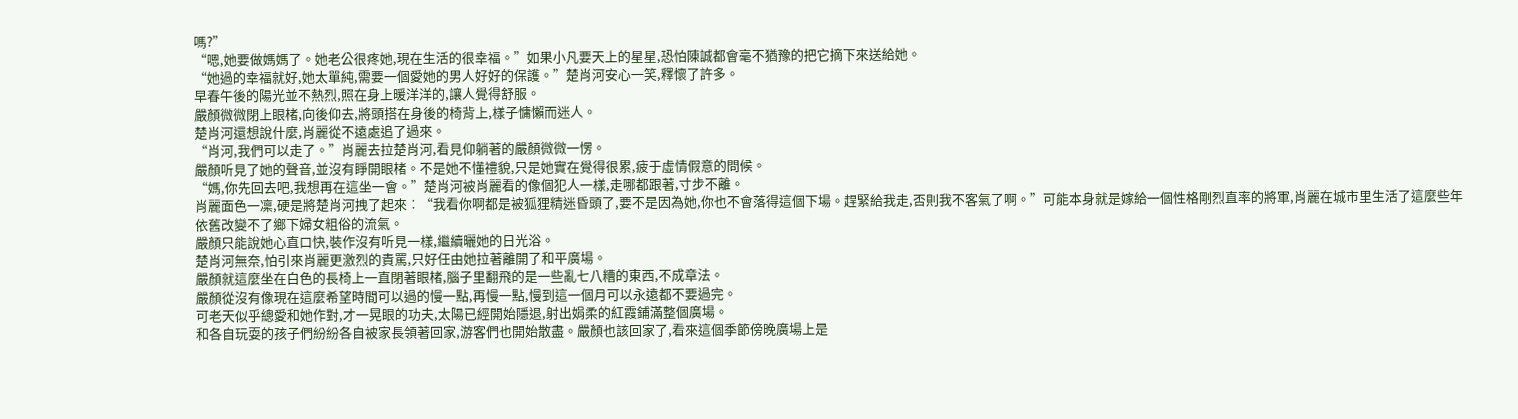嗎?”
“嗯,她要做媽媽了。她老公很疼她,現在生活的很幸福。”如果小凡要天上的星星,恐怕陳誠都會毫不猶豫的把它摘下來送給她。
“她過的幸福就好,她太單純,需要一個愛她的男人好好的保護。”楚肖河安心一笑,釋懷了許多。
早春午後的陽光並不熱烈,照在身上暖洋洋的,讓人覺得舒服。
嚴顏微微閉上眼楮,向後仰去,將頭搭在身後的椅背上,樣子慵懶而迷人。
楚肖河還想說什麼,肖麗從不遠處追了過來。
“肖河,我們可以走了。”肖麗去拉楚肖河,看見仰躺著的嚴顏微微一愣。
嚴顏听見了她的聲音,並沒有睜開眼楮。不是她不懂禮貌,只是她實在覺得很累,疲于虛情假意的問候。
“媽,你先回去吧,我想再在這坐一會。”楚肖河被肖麗看的像個犯人一樣,走哪都跟著,寸步不離。
肖麗面色一凜,硬是將楚肖河拽了起來︰“我看你啊都是被狐狸精迷昏頭了,要不是因為她,你也不會落得這個下場。趕緊給我走,否則我不客氣了啊。”可能本身就是嫁給一個性格剛烈直率的將軍,肖麗在城市里生活了這麼些年依舊改變不了鄉下婦女粗俗的流氣。
嚴顏只能說她心直口快,裝作沒有听見一樣,繼續曬她的日光浴。
楚肖河無奈,怕引來肖麗更激烈的責罵,只好任由她拉著離開了和平廣場。
嚴顏就這麼坐在白色的長椅上一直閉著眼楮,腦子里翻飛的是一些亂七八糟的東西,不成章法。
嚴顏從沒有像現在這麼希望時間可以過的慢一點,再慢一點,慢到這一個月可以永遠都不要過完。
可老天似乎總愛和她作對,才一晃眼的功夫,太陽已經開始隱退,射出娟柔的紅霞鋪滿整個廣場。
和各自玩耍的孩子們紛紛各自被家長領著回家,游客們也開始散盡。嚴顏也該回家了,看來這個季節傍晚廣場上是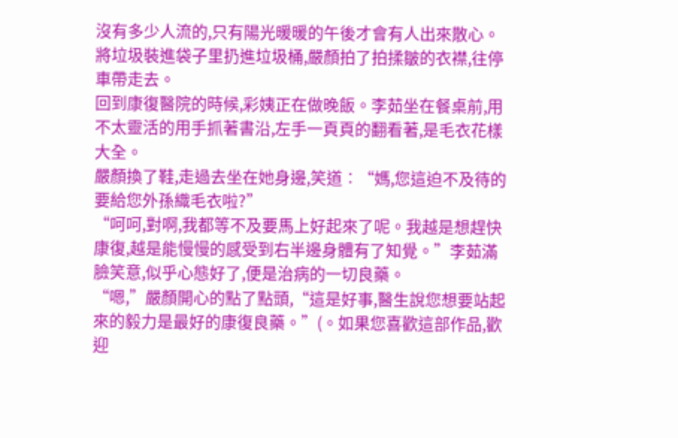沒有多少人流的,只有陽光暖暖的午後才會有人出來散心。
將垃圾裝進袋子里扔進垃圾桶,嚴顏拍了拍揉皺的衣襟,往停車帶走去。
回到康復醫院的時候,彩姨正在做晚飯。李茹坐在餐桌前,用不太靈活的用手抓著書沿,左手一頁頁的翻看著,是毛衣花樣大全。
嚴顏換了鞋,走過去坐在她身邊,笑道︰“媽,您這迫不及待的要給您外孫織毛衣啦?”
“呵呵,對啊,我都等不及要馬上好起來了呢。我越是想趕快康復,越是能慢慢的感受到右半邊身體有了知覺。”李茹滿臉笑意,似乎心態好了,便是治病的一切良藥。
“嗯,”嚴顏開心的點了點頭,“這是好事,醫生說您想要站起來的毅力是最好的康復良藥。”(。如果您喜歡這部作品,歡迎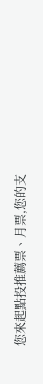您來起點投推薦票、月票,您的支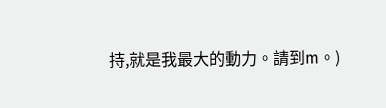持,就是我最大的動力。請到m。)